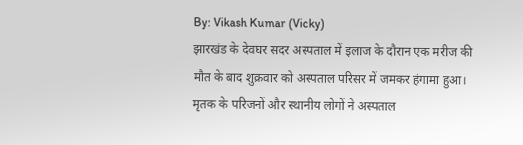By: Vikash Kumar (Vicky)
झारखंड के देवघर सदर अस्पताल में इलाज के दौरान एक मरीज की मौत के बाद शुक्रवार को अस्पताल परिसर में जमकर हंगामा हुआ। मृतक के परिजनों और स्थानीय लोगों ने अस्पताल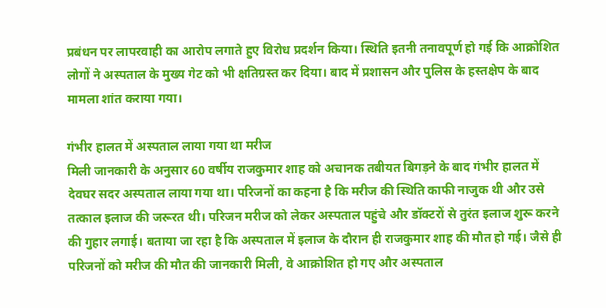प्रबंधन पर लापरवाही का आरोप लगाते हुए विरोध प्रदर्शन किया। स्थिति इतनी तनावपूर्ण हो गई कि आक्रोशित लोगों ने अस्पताल के मुख्य गेट को भी क्षतिग्रस्त कर दिया। बाद में प्रशासन और पुलिस के हस्तक्षेप के बाद मामला शांत कराया गया।

गंभीर हालत में अस्पताल लाया गया था मरीज
मिली जानकारी के अनुसार 60 वर्षीय राजकुमार शाह को अचानक तबीयत बिगड़ने के बाद गंभीर हालत में देवघर सदर अस्पताल लाया गया था। परिजनों का कहना है कि मरीज की स्थिति काफी नाजुक थी और उसे तत्काल इलाज की जरूरत थी। परिजन मरीज को लेकर अस्पताल पहुंचे और डॉक्टरों से तुरंत इलाज शुरू करने की गुहार लगाई। बताया जा रहा है कि अस्पताल में इलाज के दौरान ही राजकुमार शाह की मौत हो गई। जैसे ही परिजनों को मरीज की मौत की जानकारी मिली, वे आक्रोशित हो गए और अस्पताल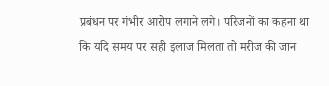प्रबंधन पर गंभीर आरोप लगाने लगे। परिजनों का कहना था कि यदि समय पर सही इलाज मिलता तो मरीज की जान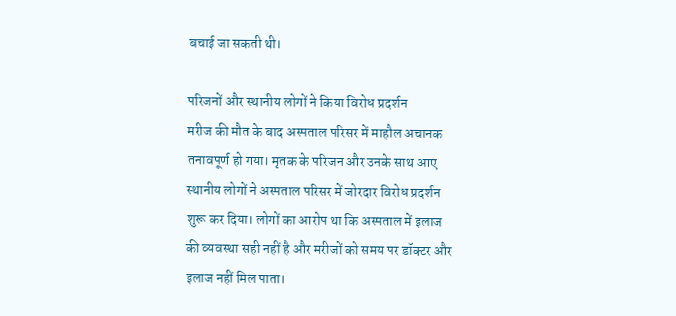बचाई जा सकती थी।

परिजनों और स्थानीय लोगों ने किया विरोध प्रदर्शन
मरीज की मौत के बाद अस्पताल परिसर में माहौल अचानक तनावपूर्ण हो गया। मृतक के परिजन और उनके साथ आए स्थानीय लोगों ने अस्पताल परिसर में जोरदार विरोध प्रदर्शन शुरू कर दिया। लोगों का आरोप था कि अस्पताल में इलाज की व्यवस्था सही नहीं है और मरीजों को समय पर डॉक्टर और इलाज नहीं मिल पाता।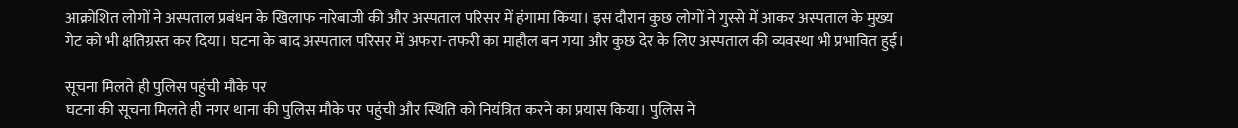आक्रोशित लोगों ने अस्पताल प्रबंधन के खिलाफ नारेबाजी की और अस्पताल परिसर में हंगामा किया। इस दौरान कुछ लोगों ने गुस्से में आकर अस्पताल के मुख्य गेट को भी क्षतिग्रस्त कर दिया। घटना के बाद अस्पताल परिसर में अफरा-तफरी का माहौल बन गया और कुछ देर के लिए अस्पताल की व्यवस्था भी प्रभावित हुई।

सूचना मिलते ही पुलिस पहुंची मौके पर
घटना की सूचना मिलते ही नगर थाना की पुलिस मौके पर पहुंची और स्थिति को नियंत्रित करने का प्रयास किया। पुलिस ने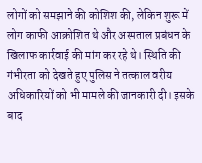लोगों को समझाने की कोशिश की, लेकिन शुरू में लोग काफी आक्रोशित थे और अस्पताल प्रबंधन के खिलाफ कार्रवाई की मांग कर रहे थे। स्थिति की गंभीरता को देखते हुए पुलिस ने तत्काल वरीय अधिकारियों को भी मामले की जानकारी दी। इसके बाद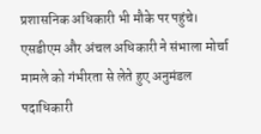प्रशासनिक अधिकारी भी मौके पर पहुंचे।
एसडीएम और अंचल अधिकारी ने संभाला मोर्चा
मामले को गंभीरता से लेते हुए अनुमंडल पदाधिकारी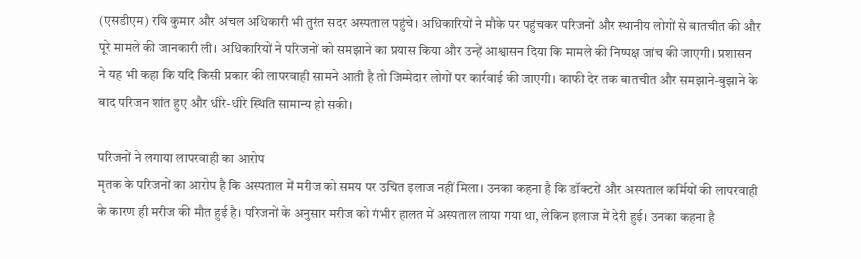(एसडीएम) रवि कुमार और अंचल अधिकारी भी तुरंत सदर अस्पताल पहुंचे। अधिकारियों ने मौके पर पहुंचकर परिजनों और स्थानीय लोगों से बातचीत की और पूरे मामले की जानकारी ली। अधिकारियों ने परिजनों को समझाने का प्रयास किया और उन्हें आश्वासन दिया कि मामले की निष्पक्ष जांच की जाएगी। प्रशासन ने यह भी कहा कि यदि किसी प्रकार की लापरवाही सामने आती है तो जिम्मेदार लोगों पर कार्रवाई की जाएगी। काफी देर तक बातचीत और समझाने-बुझाने के बाद परिजन शांत हुए और धीरे-धीरे स्थिति सामान्य हो सकी।

परिजनों ने लगाया लापरवाही का आरोप
मृतक के परिजनों का आरोप है कि अस्पताल में मरीज को समय पर उचित इलाज नहीं मिला। उनका कहना है कि डॉक्टरों और अस्पताल कर्मियों की लापरवाही के कारण ही मरीज की मौत हुई है। परिजनों के अनुसार मरीज को गंभीर हालत में अस्पताल लाया गया था, लेकिन इलाज में देरी हुई। उनका कहना है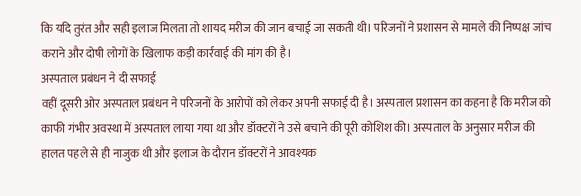कि यदि तुरंत और सही इलाज मिलता तो शायद मरीज की जान बचाई जा सकती थी। परिजनों ने प्रशासन से मामले की निष्पक्ष जांच कराने और दोषी लोगों के खिलाफ कड़ी कार्रवाई की मांग की है।
अस्पताल प्रबंधन ने दी सफाई
वहीं दूसरी ओर अस्पताल प्रबंधन ने परिजनों के आरोपों को लेकर अपनी सफाई दी है। अस्पताल प्रशासन का कहना है कि मरीज को काफी गंभीर अवस्था में अस्पताल लाया गया था और डॉक्टरों ने उसे बचाने की पूरी कोशिश की। अस्पताल के अनुसार मरीज की हालत पहले से ही नाजुक थी और इलाज के दौरान डॉक्टरों ने आवश्यक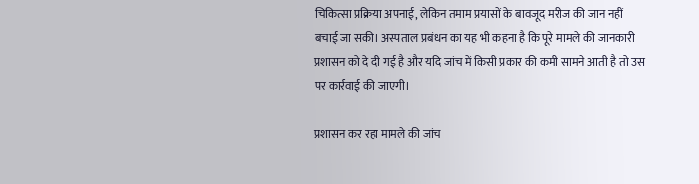चिकित्सा प्रक्रिया अपनाई, लेकिन तमाम प्रयासों के बावजूद मरीज की जान नहीं बचाई जा सकी। अस्पताल प्रबंधन का यह भी कहना है कि पूरे मामले की जानकारी प्रशासन को दे दी गई है और यदि जांच में किसी प्रकार की कमी सामने आती है तो उस पर कार्रवाई की जाएगी।

प्रशासन कर रहा मामले की जांच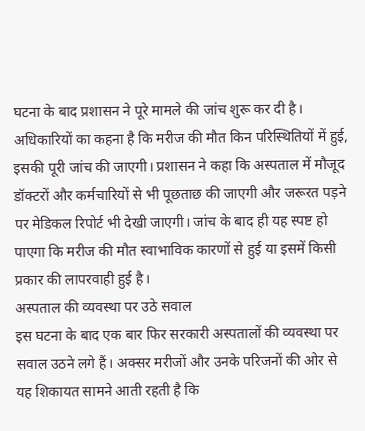घटना के बाद प्रशासन ने पूरे मामले की जांच शुरू कर दी है। अधिकारियों का कहना है कि मरीज की मौत किन परिस्थितियों में हुई, इसकी पूरी जांच की जाएगी। प्रशासन ने कहा कि अस्पताल में मौजूद डॉक्टरों और कर्मचारियों से भी पूछताछ की जाएगी और जरूरत पड़ने पर मेडिकल रिपोर्ट भी देखी जाएगी। जांच के बाद ही यह स्पष्ट हो पाएगा कि मरीज की मौत स्वाभाविक कारणों से हुई या इसमें किसी प्रकार की लापरवाही हुई है।
अस्पताल की व्यवस्था पर उठे सवाल
इस घटना के बाद एक बार फिर सरकारी अस्पतालों की व्यवस्था पर सवाल उठने लगे हैं। अक्सर मरीजों और उनके परिजनों की ओर से यह शिकायत सामने आती रहती है कि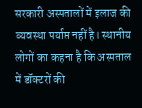सरकारी अस्पतालों में इलाज की व्यवस्था पर्याप्त नहीं है। स्थानीय लोगों का कहना है कि अस्पताल में डॉक्टरों की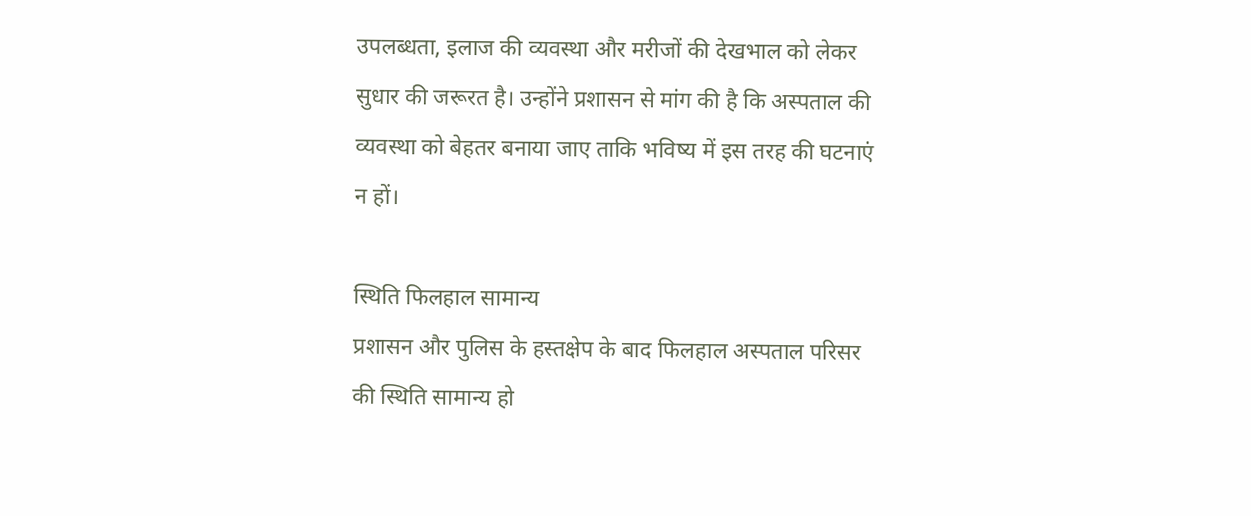उपलब्धता, इलाज की व्यवस्था और मरीजों की देखभाल को लेकर सुधार की जरूरत है। उन्होंने प्रशासन से मांग की है कि अस्पताल की व्यवस्था को बेहतर बनाया जाए ताकि भविष्य में इस तरह की घटनाएं न हों।

स्थिति फिलहाल सामान्य
प्रशासन और पुलिस के हस्तक्षेप के बाद फिलहाल अस्पताल परिसर की स्थिति सामान्य हो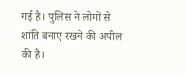गई है। पुलिस ने लोगों से शांति बनाए रखने की अपील की है।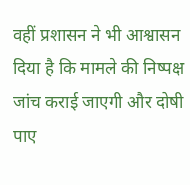वहीं प्रशासन ने भी आश्वासन दिया है कि मामले की निष्पक्ष जांच कराई जाएगी और दोषी पाए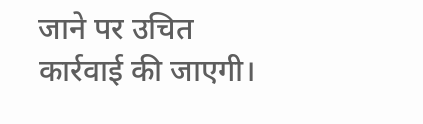जाने पर उचित कार्रवाई की जाएगी।